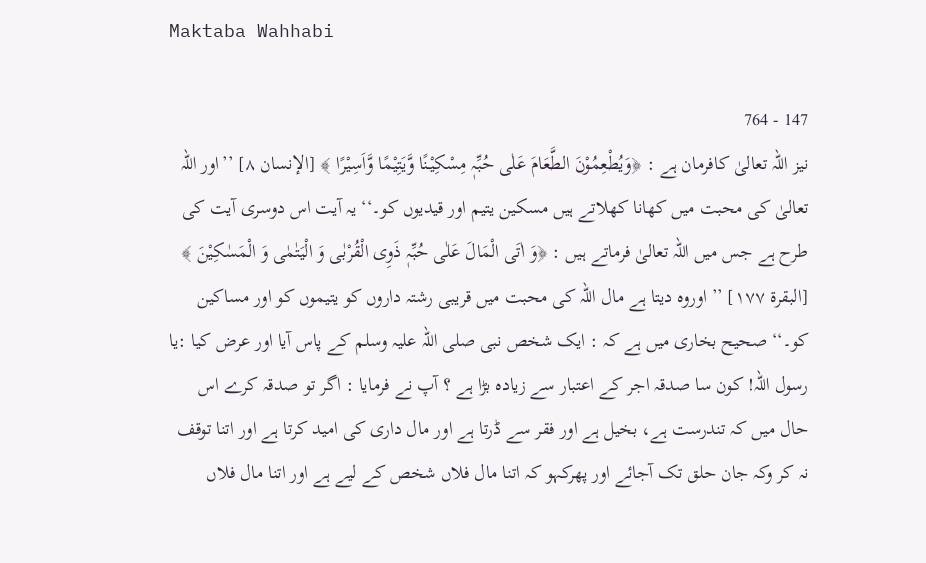Maktaba Wahhabi

147 - 764
نیز اللہ تعالیٰ کافرمان ہے : ﴿وَیُطْعِمُوْنَ الطَّعَامَ عَلٰی حُبِّہٖ مِسْکِیْنًا وَّیَتِیْمًا وَّاَسِیْرًا ﴾ [الإنسان ۸] ’’اور اللہ تعالیٰ کی محبت میں کھانا کھلاتے ہیں مسکین یتیم اور قیدیوں کو۔‘‘ یہ آیت اس دوسری آیت کی طرح ہے جس میں اللہ تعالیٰ فرماتے ہیں : ﴿وَ اٰتَی الْمَالَ عَلٰی حُبِّہٖ ذَوِی الْقُرْبٰی وَ الْیَتٰمٰی وَ الْمَسٰکِیْنَ ﴾ [البقرۃ ۱۷۷] ’’ اوروہ دیتا ہے مال اللہ کی محبت میں قریبی رشتہ داروں کو یتیموں کو اور مساکین کو۔‘‘ صحیح بخاری میں ہے کہ : ایک شخص نبی صلی اللہ علیہ وسلم کے پاس آیا اور عرض کیا :یا رسول اللہ! کون سا صدقہ اجر کے اعتبار سے زیادہ بڑا ہے ؟ آپ نے فرمایا : اگر تو صدقہ کرے اس حال میں کہ تندرست ہے، بخیل ہے اور فقر سے ڈرتا ہے اور مال داری کی امید کرتا ہے اور اتنا توقف نہ کر وکہ جان حلق تک آجائے اور پھرکہو کہ اتنا مال فلاں شخص کے لیے ہے اور اتنا مال فلاں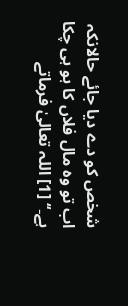شخص کو دے دیا جائے حالانکہ اب تو وہ مال فلاں کا ہو ہی چکا ہے۔‘‘ [1] اللہ تعالیٰ فرماتے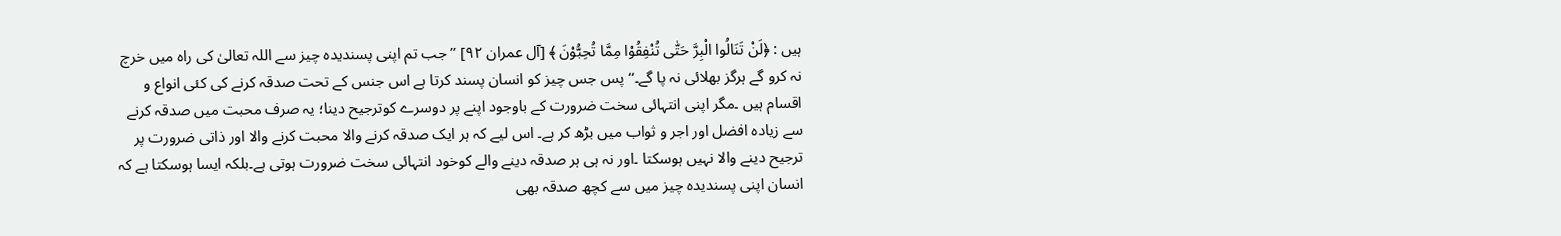ہیں : ﴿لَنْ تَنَالُوا الْبِرَّ حَتّٰی تُنْفِقُوْا مِمَّا تُحِبُّوْنَ ﴾ [آل عمران ۹۲] ’’جب تم اپنی پسندیدہ چیز سے اللہ تعالیٰ کی راہ میں خرچ نہ کرو گے ہرگز بھلائی نہ پا گے۔‘‘ پس جس چیز کو انسان پسند کرتا ہے اس جنس کے تحت صدقہ کرنے کی کئی انواع و اقسام ہیں ۔مگر اپنی انتہائی سخت ضرورت کے باوجود اپنے پر دوسرے کوترجیح دینا؛ یہ صرف محبت میں صدقہ کرنے سے زیادہ افضل اور اجر و ثواب میں بڑھ کر ہے۔ اس لیے کہ ہر ایک صدقہ کرنے والا محبت کرنے والا اور ذاتی ضرورت پر ترجیح دینے والا نہیں ہوسکتا ۔اور نہ ہی ہر صدقہ دینے والے کوخود انتہائی سخت ضرورت ہوتی ہے۔بلکہ ایسا ہوسکتا ہے کہ انسان اپنی پسندیدہ چیز میں سے کچھ صدقہ بھی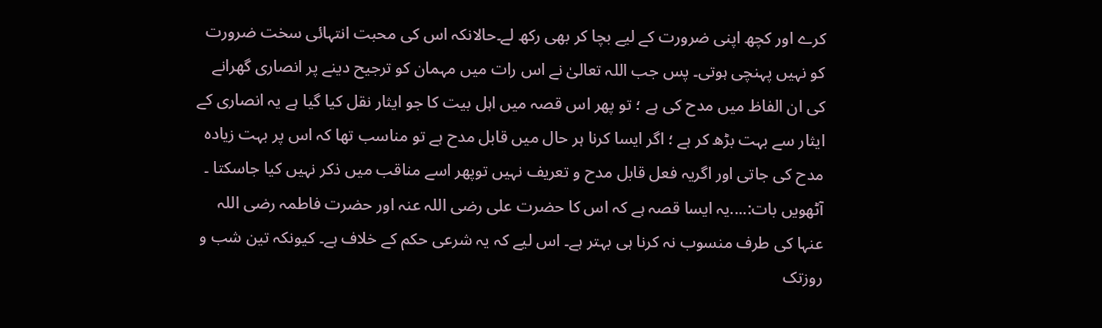کرے اور کچھ اپنی ضرورت کے لیے بچا کر بھی رکھ لے۔حالانکہ اس کی محبت انتہائی سخت ضرورت کو نہیں پہنچی ہوتی۔ پس جب اللہ تعالیٰ نے اس رات میں مہمان کو ترجیح دینے پر انصاری گھرانے کی ان الفاظ میں مدح کی ہے ؛ تو پھر اس قصہ میں اہل بیت کا جو ایثار نقل کیا گیا ہے یہ انصاری کے ایثار سے بہت بڑھ کر ہے ؛ اگر ایسا کرنا ہر حال میں قابل مدح ہے تو مناسب تھا کہ اس پر بہت زیادہ مدح کی جاتی اور اگریہ فعل قابل مدح و تعریف نہیں توپھر اسے مناقب میں ذکر نہیں کیا جاسکتا ۔ آٹھویں بات:....یہ ایسا قصہ ہے کہ اس کا حضرت علی رضی اللہ عنہ اور حضرت فاطمہ رضی اللہ عنہا کی طرف منسوب نہ کرنا ہی بہتر ہے۔ اس لیے کہ یہ شرعی حکم کے خلاف ہے۔ کیونکہ تین شب و روزتک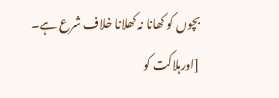بچوں کو کھانا نہ کھلانا خلاف شرع ہے۔ [اورہلاکت کو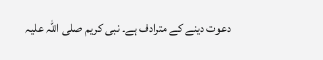دعوت دینے کے مترادف ہے۔ نبی کریم صلی اللہ علیہ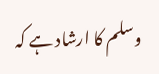وسلم کا ارشاد ہے کہ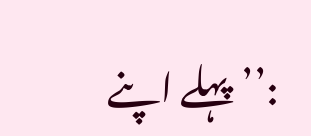:’’پہلے اپنے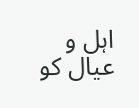اہل و عیال کو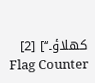کھلاؤ۔‘‘] [2]
Flag Counter